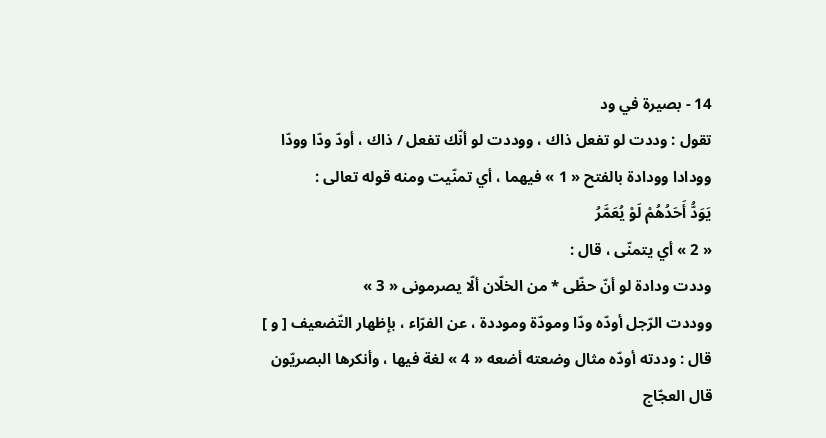14 - بصيرة في ود
تقول : وددت لو تفعل ذاك ، ووددت لو أنّك تفعل / ذاك ، أودّ ودّا وودّا وودادا وودادة بالفتح « 1 » فيهما ، أي تمنّيت ومنه قوله تعالى :
يَوَدُّ أَحَدُهُمْ لَوْ يُعَمَّرُ
« 2 » أي يتمنّى ، قال :
وددت ودادة لو أنّ حظّى * من الخلّان ألّا يصرمونى « 3 »
ووددت الرّجل أودّه ودّا ومودّة وموددة ، عن الفرّاء ، بإظهار التّضعيف [ و ] قال : وددته أودّه مثال وضعته أضعه « 4 » لغة فيها ، وأنكرها البصريّون قال العجّاج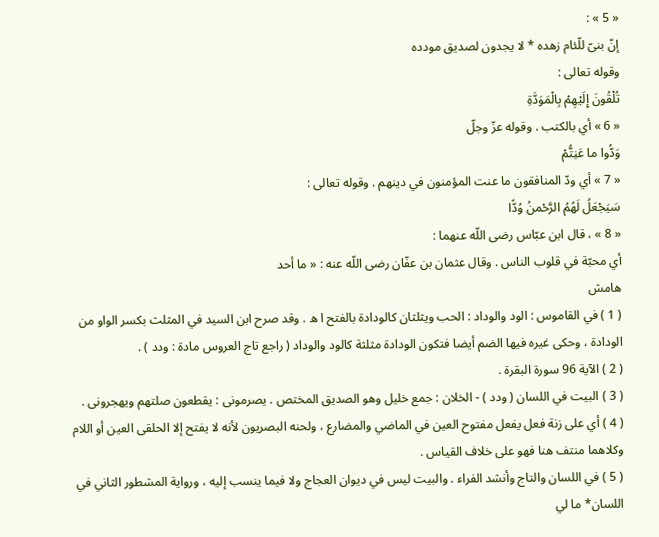« 5 » :
إنّ بنىّ للّئام زهده * لا يجدون لصديق مودده
وقوله تعالى :
تُلْقُونَ إِلَيْهِمْ بِالْمَوَدَّةِ
« 6 » أي بالكتب . وقوله عزّ وجلّ
وَدُّوا ما عَنِتُّمْ
« 7 » أي ودّ المنافقون ما عنت المؤمنون في دينهم . وقوله تعالى :
سَيَجْعَلُ لَهُمُ الرَّحْمنُ وُدًّا
« 8 » ، قال ابن عبّاس رضى اللّه عنهما :
أي محبّة في قلوب الناس . وقال عثمان بن عفّان رضى اللّه عنه : « ما أحد
هامش
( 1 ) في القاموس : الود والوداد : الحب ويثلثان كالودادة بالفتح ا ه . وقد صرح ابن السيد في المثلث بكسر الواو من الودادة ، وحكى غيره فيها الضم أيضا فتكون الودادة مثلثة كالود والوداد ( راجع تاج العروس مادة : ودد ) .
( 2 ) الآية 96 سورة البقرة .
( 3 ) البيت في اللسان ( ودد ) - الخلان : جمع خليل وهو الصديق المختص . يصرمونى : يقطعون صلتهم ويهجرونى .
( 4 ) أي على زنة فعل يفعل مفتوح العين في الماضي والمضارع ، ولحنه البصريون لأنه لا يفتح إلا الحلقى العين أو اللام وكلاهما منتف هنا فهو على خلاف القياس .
( 5 ) في اللسان والتاج وأنشد الفراء . والبيت ليس في ديوان العجاج ولا فيما ينسب إليه ، ورواية المشطور الثاني في اللسان* ما لي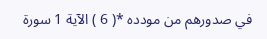في صدورهم من مودده *( 6 ) الآية 1 سورة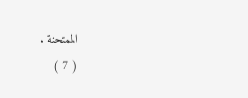الممتحنة .
( 7 )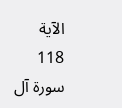الآية 118 سورة آل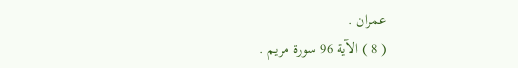عمران .
( 8 ) الآية 96 سورة مريم .